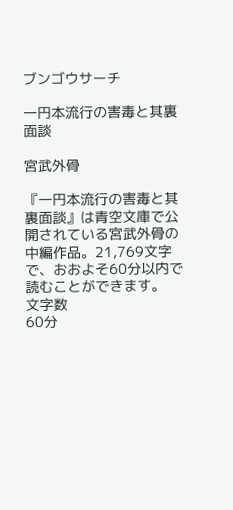ブンゴウサーチ

一円本流行の害毒と其裏面談

宮武外骨

『一円本流行の害毒と其裏面談』は青空文庫で公開されている宮武外骨の中編作品。21,769文字で、おおよそ60分以内で読むことができます。
文字数
60分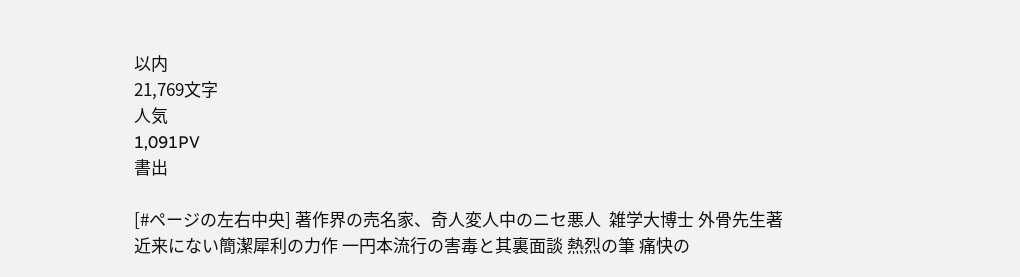以内
21,769文字
人気
1,091PV
書出

[#ページの左右中央] 著作界の売名家、奇人変人中のニセ悪人  雑学大博士 外骨先生著 近来にない簡潔犀利の力作 一円本流行の害毒と其裏面談 熱烈の筆 痛快の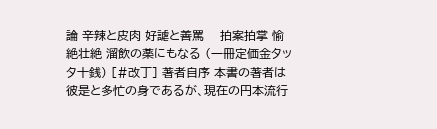論 辛辣と皮肉 好謔と善罵    拍案拍掌 愉絶壮絶 溜飲の薬にもなる (一冊定価金タッタ十銭) [#改丁] 著者自序 本書の著者は彼是と多忙の身であるが、現在の円本流行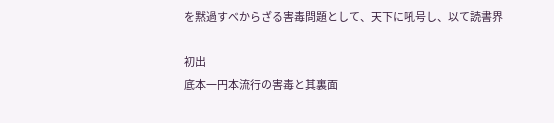を黙過すべからざる害毒問題として、天下に吼号し、以て読書界

初出
底本一円本流行の害毒と其裏面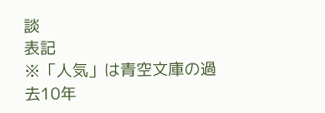談
表記
※「人気」は青空文庫の過去10年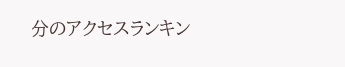分のアクセスランキン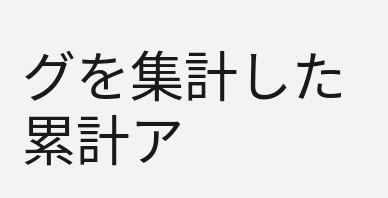グを集計した累計ア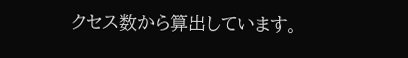クセス数から算出しています。